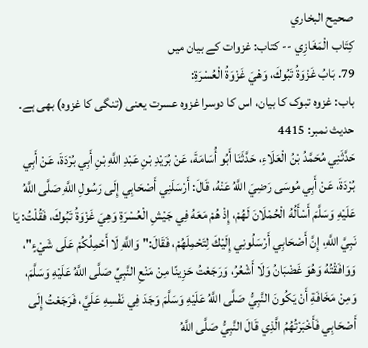صحيح البخاري
كِتَاب الْمَغَازِي -- کتاب: غزوات کے بیان میں
79. بَابُ غَزْوَةُ تَبُوكَ، وَهْيَ غَزْوَةُ الْعُسْرَةِ:
باب: غزوہ تبوک کا بیان، اس کا دوسرا غزوہ عسرت یعنی (تنگی کا غزوہ) بھی ہے۔
حدیث نمبر: 4415
حَدَّثَنِي مُحَمَّدُ بْنُ الْعَلَاءِ، حَدَّثَنَا أَبُو أُسَامَةَ، عَنْ بُرَيْدِ بْنِ عَبْدِ اللَّهِ بْنِ أَبِي بُرْدَةَ، عَنْ أَبِي بُرْدَةَ، عَنْ أَبِي مُوسَى رَضِيَ اللَّهُ عَنْهُ، قَالَ: أَرْسَلَنِي أَصْحَابِي إِلَى رَسُولِ اللَّهِ صَلَّى اللَّهُ عَلَيْهِ وَسَلَّمَ أَسْأَلُهُ الْحُمْلَانَ لَهُمْ، إِذْ هُمْ مَعَهُ فِي جَيْشِ الْعُسْرَةِ وَهِيَ غَزْوَةُ تَبُوكَ، فَقُلْتُ: يَا نَبِيَّ اللَّهِ، إِنَّ أَصْحَابِي أَرْسَلُونِي إِلَيْكَ لِتَحْمِلَهُمْ، فَقَالَ:" وَاللَّهِ لَا أَحْمِلُكُمْ عَلَى شَيْءٍ"، وَوَافَقْتُهُ وَهُوَ غَضْبَانُ وَلَا أَشْعُرُ، وَرَجَعْتُ حَزِينًا مِنْ مَنْعِ النَّبِيِّ صَلَّى اللَّهُ عَلَيْهِ وَسَلَّمَ، وَمِنْ مَخَافَةِ أَنْ يَكُونَ النَّبِيُّ صَلَّى اللَّهُ عَلَيْهِ وَسَلَّمَ وَجَدَ فِي نَفْسِهِ عَلَيَّ، فَرَجَعْتُ إِلَى أَصْحَابِي فَأَخْبَرْتُهُمُ الَّذِي قَالَ النَّبِيُّ صَلَّى اللَّهُ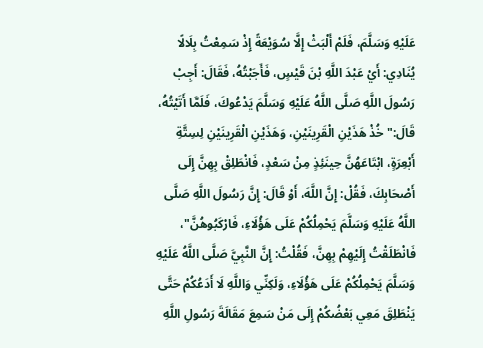عَلَيْهِ وَسَلَّمَ، فَلَمْ أَلْبَثْ إِلَّا سُوَيْعَةً إِذْ سَمِعْتُ بِلَالًا يُنَادِي: أَيْ عَبْدَ اللَّهِ بْنَ قَيْسٍ، فَأَجَبْتُهُ، فَقَالَ: أَجِبْ رَسُولَ اللَّهِ صَلَّى اللَّهُ عَلَيْهِ وَسَلَّمَ يَدْعُوكَ، فَلَمَّا أَتَيْتُهُ، قَالَ:" خُذْ هَذَيْنِ الْقَرِينَيْنِ، وَهَذَيْنِ الْقَرِينَيْنِ لِسِتَّةِ أَبْعِرَةٍ، ابْتَاعَهُنَّ حِينَئِذٍ مِنْ سَعْدٍ، فَانْطَلِقْ بِهِنَّ إِلَى أَصْحَابِكَ، فَقُلْ: إِنَّ اللَّهَ، أَوْ قَالَ: إِنَّ رَسُولَ اللَّهِ صَلَّى اللَّهُ عَلَيْهِ وَسَلَّمَ يَحْمِلُكُمْ عَلَى هَؤُلَاءِ، فَارْكَبُوهُنَّ"، فَانْطَلَقْتُ إِلَيْهِمْ بِهِنَّ، فَقُلْتُ: إِنَّ النَّبِيَّ صَلَّى اللَّهُ عَلَيْهِ وَسَلَّمَ يَحْمِلُكُمْ عَلَى هَؤُلَاءِ، وَلَكِنِّي وَاللَّهِ لَا أَدَعُكُمْ حَتَّى يَنْطَلِقَ مَعِي بَعْضُكُمْ إِلَى مَنْ سَمِعَ مَقَالَةَ رَسُولِ اللَّهِ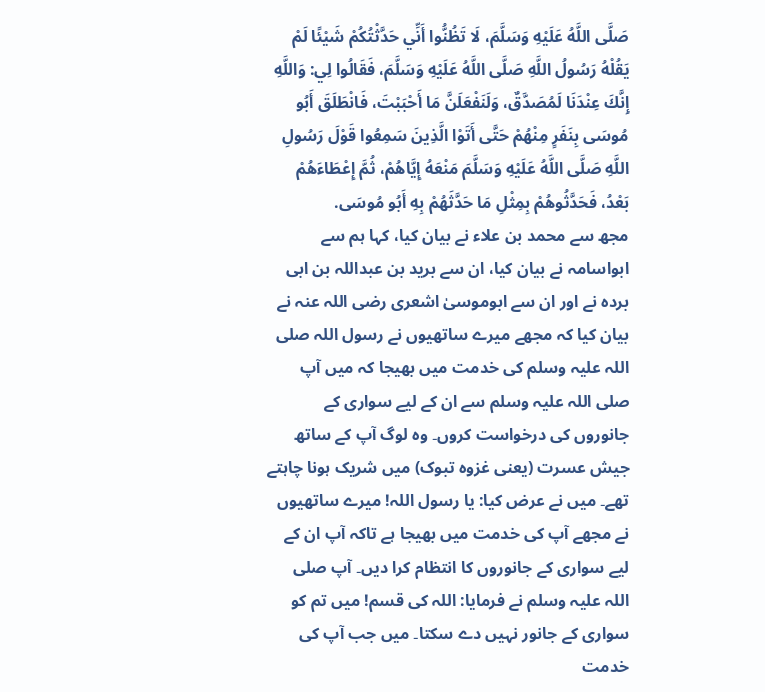صَلَّى اللَّهُ عَلَيْهِ وَسَلَّمَ، لَا تَظُنُّوا أَنِّي حَدَّثْتُكُمْ شَيْئًا لَمْ يَقُلْهُ رَسُولُ اللَّهِ صَلَّى اللَّهُ عَلَيْهِ وَسَلَّمَ، فَقَالُوا لِي: وَاللَّهِ إِنَّكَ عِنْدَنَا لَمُصَدَّقٌ، وَلَنَفْعَلَنَّ مَا أَحْبَبْتَ، فَانْطَلَقَ أَبُو مُوسَى بِنَفَرٍ مِنْهُمْ حَتَّى أَتَوْا الَّذِينَ سَمِعُوا قَوْلَ رَسُولِ اللَّهِ صَلَّى اللَّهُ عَلَيْهِ وَسَلَّمَ مَنْعَهُ إِيَّاهُمْ، ثُمَّ إِعْطَاءَهُمْ بَعْدُ، فَحَدَّثُوهُمْ بِمِثْلِ مَا حَدَّثَهُمْ بِهِ أَبُو مُوسَى.
مجھ سے محمد بن علاء نے بیان کیا، کہا ہم سے ابواسامہ نے بیان کیا، ان سے برید بن عبداللہ بن ابی بردہ نے اور ان سے ابوموسیٰ اشعری رضی اللہ عنہ نے بیان کیا کہ مجھے میرے ساتھیوں نے رسول اللہ صلی اللہ علیہ وسلم کی خدمت میں بھیجا کہ میں آپ صلی اللہ علیہ وسلم سے ان کے لیے سواری کے جانوروں کی درخواست کروں۔ وہ لوگ آپ کے ساتھ جیش عسرت (یعنی غزوہ تبوک) میں شریک ہونا چاہتے تھے۔ میں نے عرض کیا: یا رسول اللہ! میرے ساتھیوں نے مجھے آپ کی خدمت میں بھیجا ہے تاکہ آپ ان کے لیے سواری کے جانوروں کا انتظام کرا دیں۔ آپ صلی اللہ علیہ وسلم نے فرمایا: اللہ کی قسم! میں تم کو سواری کے جانور نہیں دے سکتا۔ میں جب آپ کی خدمت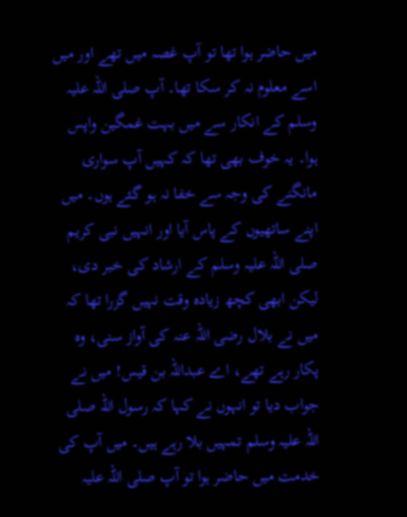میں حاضر ہوا تھا تو آپ غصہ میں تھے اور میں اسے معلوم نہ کر سکا تھا۔ آپ صلی اللہ علیہ وسلم کے انکار سے میں بہت غمگین واپس ہوا۔ یہ خوف بھی تھا کہ کہیں آپ سواری مانگنے کی وجہ سے خفا نہ ہو گئے ہوں۔ میں اپنے ساتھیوں کے پاس آیا اور انہیں نبی کریم صلی اللہ علیہ وسلم کے ارشاد کی خبر دی، لیکن ابھی کچھ زیادہ وقت نہیں گزرا تھا کہ میں نے بلال رضی اللہ عنہ کی آواز سنی، وہ پکار رہے تھے، اے عبداللہ بن قیس! میں نے جواب دیا تو انہوں نے کہا کہ رسول اللہ صلی اللہ علیہ وسلم تمہیں بلا رہے ہیں۔ میں آپ کی خدمت میں حاضر ہوا تو آپ صلی اللہ علیہ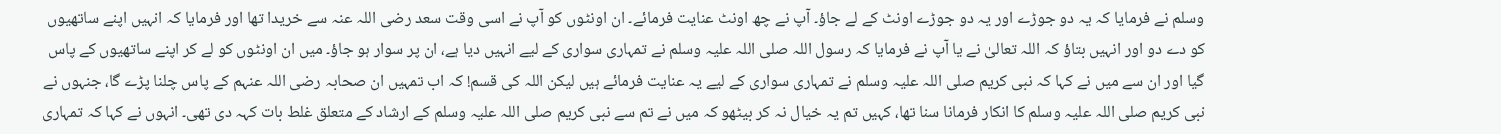وسلم نے فرمایا کہ یہ دو جوڑے اور یہ دو جوڑے اونٹ کے لے جاؤ۔ آپ نے چھ اونٹ عنایت فرمائے۔ ان اونٹوں کو آپ نے اسی وقت سعد رضی اللہ عنہ سے خریدا تھا اور فرمایا کہ انہیں اپنے ساتھیوں کو دے دو اور انہیں بتاؤ کہ اللہ تعالیٰ نے یا آپ نے فرمایا کہ رسول اللہ صلی اللہ علیہ وسلم نے تمہاری سواری کے لیے انہیں دیا ہے، ان پر سوار ہو جاؤ۔ میں ان اونٹوں کو لے کر اپنے ساتھیوں کے پاس گیا اور ان سے میں نے کہا کہ نبی کریم صلی اللہ علیہ وسلم نے تمہاری سواری کے لیے یہ عنایت فرمائے ہیں لیکن اللہ کی قسم! کہ اب تمہیں ان صحابہ رضی اللہ عنہم کے پاس چلنا پڑے گا، جنہوں نے نبی کریم صلی اللہ علیہ وسلم کا انکار فرمانا سنا تھا، کہیں تم یہ خیال نہ کر بیٹھو کہ میں نے تم سے نبی کریم صلی اللہ علیہ وسلم کے ارشاد کے متعلق غلط بات کہہ دی تھی۔ انہوں نے کہا کہ تمہاری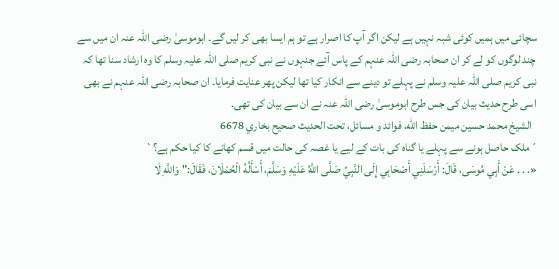سچائی میں ہمیں کوئی شبہ نہیں ہے لیکن اگر آپ کا اصرار ہے تو ہم ایسا بھی کر لیں گے۔ ابوموسیٰ رضی اللہ عنہ ان میں سے چند لوگوں کو لے کر ان صحابہ رضی اللہ عنہم کے پاس آئے جنہوں نے نبی کریم صلی اللہ علیہ وسلم کا وہ ارشاد سنا تھا کہ نبی کریم صلی اللہ علیہ وسلم نے پہلے تو دینے سے انکار کیا تھا لیکن پھر عنایت فرمایا۔ ان صحابہ رضی اللہ عنہم نے بھی اسی طرح حدیث بیان کی جس طرح ابوموسیٰ رضی اللہ عنہ نے ان سے بیان کی تھی۔
  الشيخ محمد حسين ميمن حفظ الله، فوائد و مسائل، تحت الحديث صحيح بخاري 6678
´ملک حاصل ہونے سے پہلے یا گناہ کی بات کے لیے یا غصہ کی حالت میں قسم کھانے کا کیا حکم ہے؟`
«. . . عَنْ أَبِي مُوسَى، قَالَ: أَرْسَلَنِي أَصْحَابِي إِلَى النَّبِيِّ صَلَّى اللَّهُ عَلَيْهِ وَسَلَّمَ، أَسْأَلُهُ الْحُمْلَانَ، فَقَالَ:" وَاللَّهِ لَا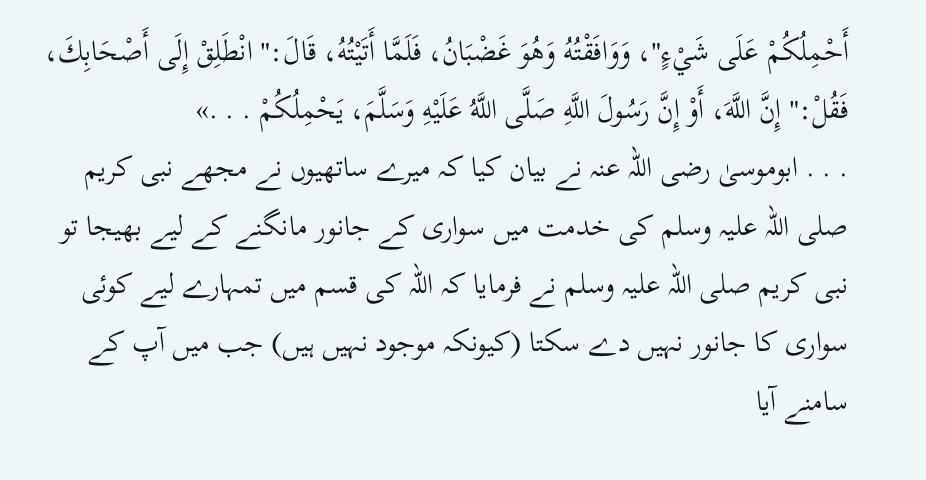أَحْمِلُكُمْ عَلَى شَيْءٍ"، وَوَافَقْتُهُ وَهُوَ غَضْبَانُ، فَلَمَّا أَتَيْتُهُ، قَالَ:" انْطَلِقْ إِلَى أَصْحَابِكَ، فَقُلْ:" إِنَّ اللَّهَ، أَوْ إِنَّ رَسُولَ اللَّهِ صَلَّى اللَّهُ عَلَيْهِ وَسَلَّمَ، يَحْمِلُكُمْ . . .»
. . . ابوموسیٰ رضی اللہ عنہ نے بیان کیا کہ میرے ساتھیوں نے مجھے نبی کریم صلی اللہ علیہ وسلم کی خدمت میں سواری کے جانور مانگنے کے لیے بھیجا تو نبی کریم صلی اللہ علیہ وسلم نے فرمایا کہ اللہ کی قسم میں تمہارے لیے کوئی سواری کا جانور نہیں دے سکتا (کیونکہ موجود نہیں ہیں) جب میں آپ کے سامنے آیا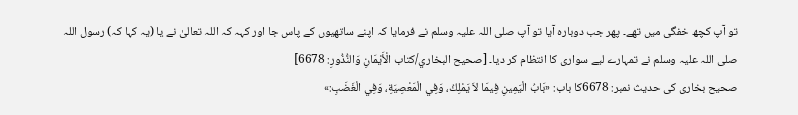تو آپ کچھ خفگی میں تھے۔ پھر جب دوبارہ آیا تو آپ صلی اللہ علیہ وسلم نے فرمایا کہ اپنے ساتھیوں کے پاس جا اور کہہ کہ اللہ تعالیٰ نے یا (یہ کہا کہ) رسول اللہ صلی اللہ علیہ وسلم نے تمہارے لیے سواری کا انتظام کر دیا۔ [صحيح البخاري/كتاب الْأَيْمَانِ وَالنُّذُورِ: 6678]
صحیح بخاری کی حدیث نمبر: 6678کا باب: «بَابُ الْيَمِينِ فِيمَا لاَ يَمْلِكُ، وَفِي الْمَعْصِيَةِ، وَفِي الْغَضَبِ:»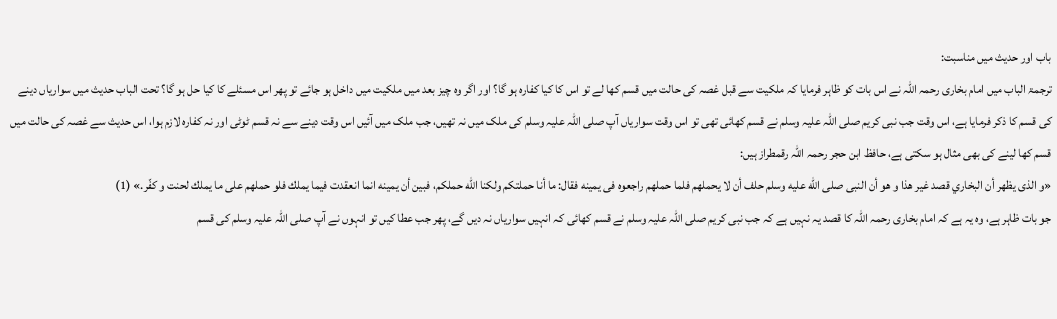باب اور حدیث میں مناسبت:
ترجمۃ الباب میں امام بخاری رحمہ اللہ نے اس بات کو ظاہر فرمایا کہ ملکیت سے قبل غصہ کی حالت میں قسم کھا لے تو اس کا کیا کفارہ ہو گا؟ اور اگر وہ چیز بعد میں ملکیت میں داخل ہو جائے تو پھر اس مسئلے کا کیا حل ہو گا؟ تحت الباب حدیث میں سواریاں دینے کی قسم کا ذکر فرمایا ہے، اس وقت جب نبی کریم صلی اللہ علیہ وسلم نے قسم کھائی تھی تو اس وقت سواریاں آپ صلی اللہ علیہ وسلم کی ملک میں نہ تھیں، جب ملک میں آئیں اس وقت دینے سے نہ قسم ٹوٹی اور نہ کفارہ لازم ہوا، اس حدیث سے غصہ کی حالت میں قسم کھا لینے کی بھی مثال ہو سکتی ہے، حافظ ابن حجر رحمہ اللہ رقمطراز ہیں:
«و الذى يظهر أن البخاري قصد غير هذا و هو أن النبى صلى الله عليه وسلم حلف أن لا يحملهم فلما حملهم راجعوه فى يمينه فقال: ما أنا حملتكم ولكنا الله حملكم، فبين أن يمينه انما انعقدت فيما يملك فلو حملهم على ما يملك لحنت و كفّر.» (1)
جو بات ظاہر ہے، وہ یہ ہے کہ امام بخاری رحمہ اللہ کا قصد یہ نہیں ہے کہ جب نبی کریم صلی اللہ علیہ وسلم نے قسم کھائی کہ انہیں سواریاں نہ دیں گے، پھر جب عطا کیں تو انہوں نے آپ صلی اللہ علیہ وسلم کی قسم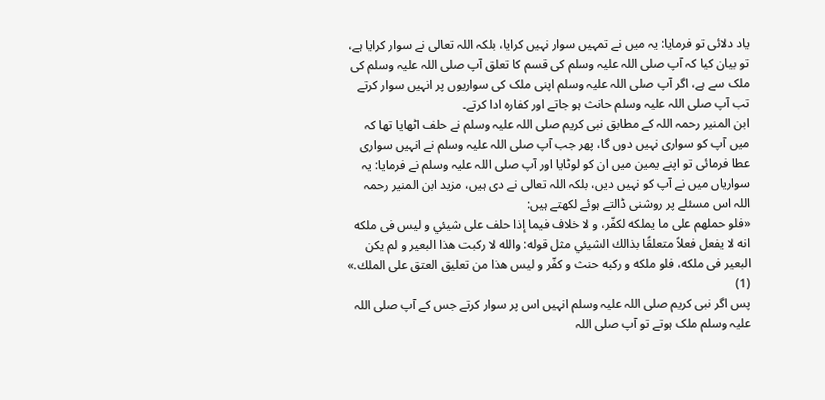یاد دلائی تو فرمایا: یہ میں نے تمہیں سوار نہیں کرایا، بلکہ اللہ تعالی نے سوار کرایا ہے، تو بیان کیا کہ آپ صلی اللہ علیہ وسلم کی قسم کا تعلق آپ صلی اللہ علیہ وسلم کی ملک سے ہے، اگر آپ صلی اللہ علیہ وسلم اپنی ملک کی سواریوں پر انہیں سوار کرتے تب آپ صلی اللہ علیہ وسلم حانث ہو جاتے اور کفارہ ادا کرتے۔
ابن المنیر رحمہ اللہ کے مطابق نبی کریم صلی اللہ علیہ وسلم نے حلف اٹھایا تھا کہ میں آپ کو سواری نہیں دوں گا، پھر جب آپ صلی اللہ علیہ وسلم نے انہیں سواری عطا فرمائی تو اپنے یمین میں ان کو لوٹایا اور آپ صلی اللہ علیہ وسلم نے فرمایا: یہ سواریاں میں نے آپ کو نہیں دیں، بلکہ اللہ تعالی نے دی ہیں، مزید ابن المنیر رحمہ اللہ اس مسئلے پر روشنی ڈالتے ہوئے لکھتے ہیں:
«فلو حملهم على ما يملكه لكفّر، و لا خلاف فيما إذا حلف على شيئي و ليس فى ملكه انه لا يفعل فعلاً متعلقًا بذالك الشيئي مثل قوله: والله لا ركبت هذا البعير و لم يكن البعير فى ملكه، فلو ملكه و ركبه حنث و كفّر و ليس هذا من تعليق العتق على الملك.» (1)
پس اگر نبی کریم صلی اللہ علیہ وسلم انہیں اس پر سوار کرتے جس کے آپ صلی اللہ علیہ وسلم ملک ہوتے تو آپ صلی اللہ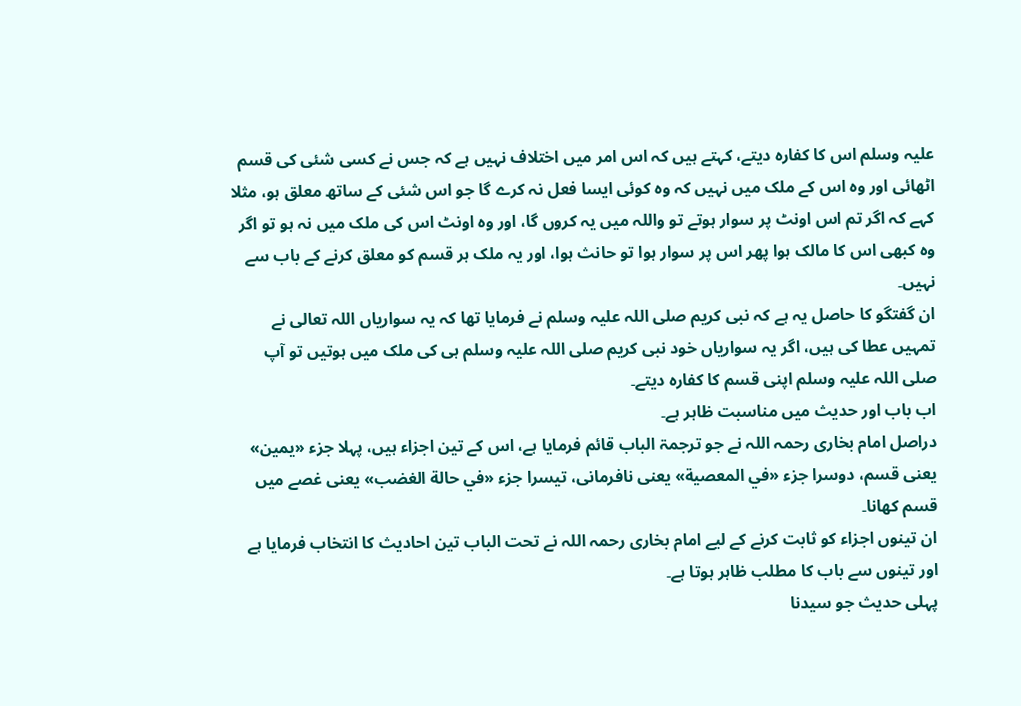علیہ وسلم اس کا کفارہ دیتے، کہتے ہیں کہ اس امر میں اختلاف نہیں ہے کہ جس نے کسی شئی کی قسم اٹھائی اور وہ اس کے ملک میں نہیں کہ وہ کوئی ایسا فعل نہ کرے گا جو اس شئی کے ساتھ معلق ہو، مثلا کہے کہ اگر تم اس اونٹ پر سوار ہوتے تو واللہ میں یہ کروں گا، اور وہ اونٹ اس کی ملک میں نہ ہو تو اگر وہ کبھی اس کا مالک ہوا پھر اس پر سوار ہوا تو حانث ہوا، اور یہ ملک ہر قسم کو معلق کرنے کے باب سے نہیں۔
ان گفتگو کا حاصل یہ ہے کہ نبی کریم صلی اللہ علیہ وسلم نے فرمایا تھا کہ یہ سواریاں اللہ تعالی نے تمہیں عطا کی ہیں، اگر یہ سواریاں خود نبی کریم صلی اللہ علیہ وسلم ہی کی ملک میں ہوتیں تو آپ صلی اللہ علیہ وسلم اپنی قسم کا کفارہ دیتے۔
اب باب اور حدیث میں مناسبت ظاہر ہے۔
دراصل امام بخاری رحمہ اللہ نے جو ترجمۃ الباب قائم فرمایا ہے، اس کے تین اجزاء ہیں، پہلا جزء «يمين» یعنی قسم، دوسرا جزء «في المعصية» یعنی نافرمانی، تیسرا جزء «في حالة الغضب» یعنی غصے میں قسم کھانا۔
ان تینوں اجزاء کو ثابت کرنے کے لیے امام بخاری رحمہ اللہ نے تحت الباب تین احادیث کا انتخاب فرمایا ہے اور تینوں سے باب کا مطلب ظاہر ہوتا ہے۔
پہلی حدیث جو سیدنا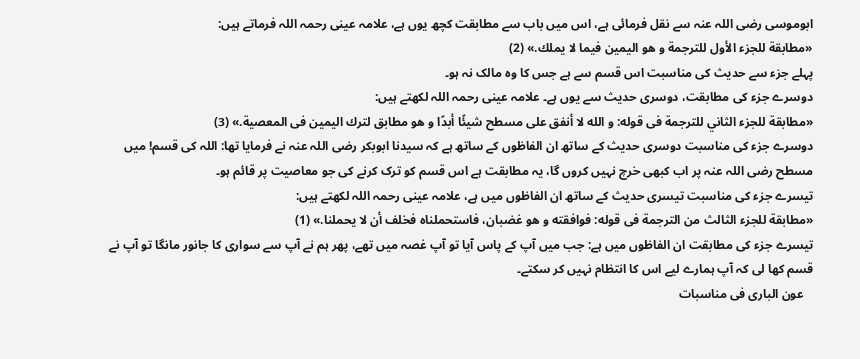ابوموسی رضی اللہ عنہ سے نقل فرمائی ہے، اس میں باب سے مطابقت کچھ یوں ہے، علامہ عینی رحمہ اللہ فرماتے ہیں:
«مطابقة للجزء الأول للترجمة و هو اليمين فيما لا يملك.» (2)
پہلے جزء سے حدیث کی مناسبت اس قسم سے ہے جس کا وہ مالک نہ ہو۔
دوسرے جزء کی مطابقت، دوسری حدیث سے یوں ہے۔ علامہ عینی رحمہ اللہ لکھتے ہیں:
«مطابقة للجزء الثاني للترجمة فى قوله: و الله لا أنفق على مسطح شيئًا أبدًا و هو مطابق لترك اليمين فى المعصية.» (3)
دوسرے جزء کی مناسبت دوسری حدیث کے ساتھ ان الفاظوں کے ساتھ ہے کہ سیدنا ابوبکر رضی اللہ عنہ نے فرمایا تھا: اللہ کی قسم! میں مسطح رضی اللہ عنہ پر اب کبھی خرچ نہیں کروں گا، یہ مطابقت ہے اس قسم کو ترک کرنے کی جو معاصیت پر قائم ہو۔
تیسرے جزء کی مناسبت تیسری حدیث کے ساتھ ان الفاظوں میں ہے، علامہ عینی رحمہ اللہ لکھتے ہیں:
«مطابقة للجزء الثالث من الترجمة فى قوله: فوافقته و هو غضبان، فاستحملناه فخلف أن لا يحملنا.» (1)
تیسرے جزء کی مطابقت ان الفاظوں میں ہے: جب میں آپ کے پاس آیا تو آپ غصہ میں تھے، پھر ہم نے آپ سے سواری کا جانور مانگا تو آپ نے قسم کھا لی کہ آپ ہمارے لیے اس کا انتظام نہیں کر سکتے۔
   عون الباری فی مناسبات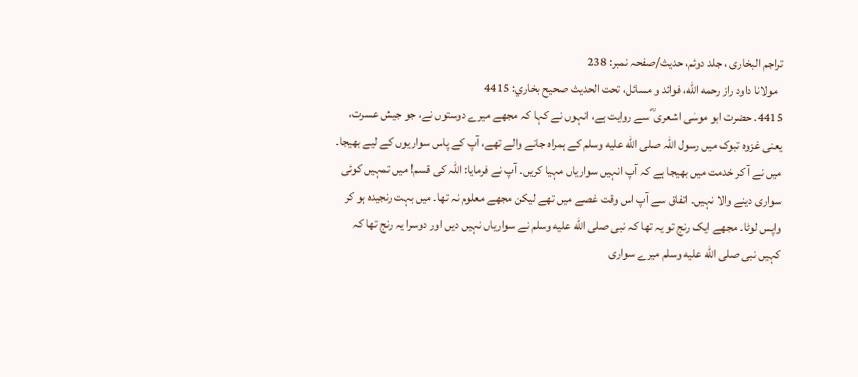تراجم البخاری ، جلد دوئم، حدیث/صفحہ نمبر: 238
  مولانا داود راز رحمه الله، فوائد و مسائل، تحت الحديث صحيح بخاري: 4415
4415. حضرت ابو موسٰی اشعری ؓ سے روایت ہے، انہوں نے کہا کہ مجھے میرے دوستوں نے، جو جیش عسرت، یعنی غزوہ تبوک میں رسول اللہ صلى الله عليه وسلم کے ہمراہ جانے والے تھے، آپ کے پاس سواریوں کے لیے بھیجا۔ میں نے آ کر خدمت میں بھیجا ہے کہ آپ انہیں سواریاں مہیا کریں۔ آپ نے فرمایا: اللہ کی قسم! میں تمہیں کوئی سواری دینے والا نہیں۔ اتفاق سے آپ اس وقت غصے میں تھے لیکن مجھے معلوم نہ تھا۔ میں بہت رنجیدہ ہو کر واپس لوٹا۔ مجھے ایک رنج تو یہ تھا کہ نبی صلى الله عليه وسلم نے سواریاں نہیں دیں اور دوسرا یہ رنج تھا کہ کہیں نبی صلى الله عليه وسلم میرے سواری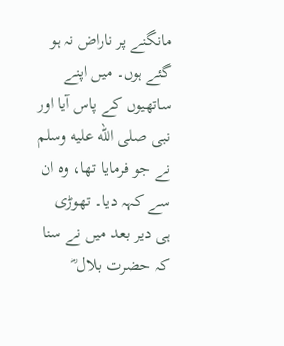مانگنے پر ناراض نہ ہو گئے ہوں۔ میں اپنے ساتھیوں کے پاس آیا اور نبی صلى الله عليه وسلم نے جو فرمایا تھا، وہ ان سے کہہ دیا۔ تھوڑی ہی دیر بعد میں نے سنا کہ حضرت بلال ؓ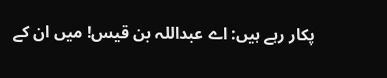پکار رہے ہیں: اے عبداللہ بن قیس! میں ان کے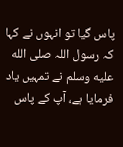پاس گیا تو انہوں نے کہا کہ رسول اللہ صلى الله عليه وسلم نے تمہیں یاد فرمایا ہے، آپ کے پاس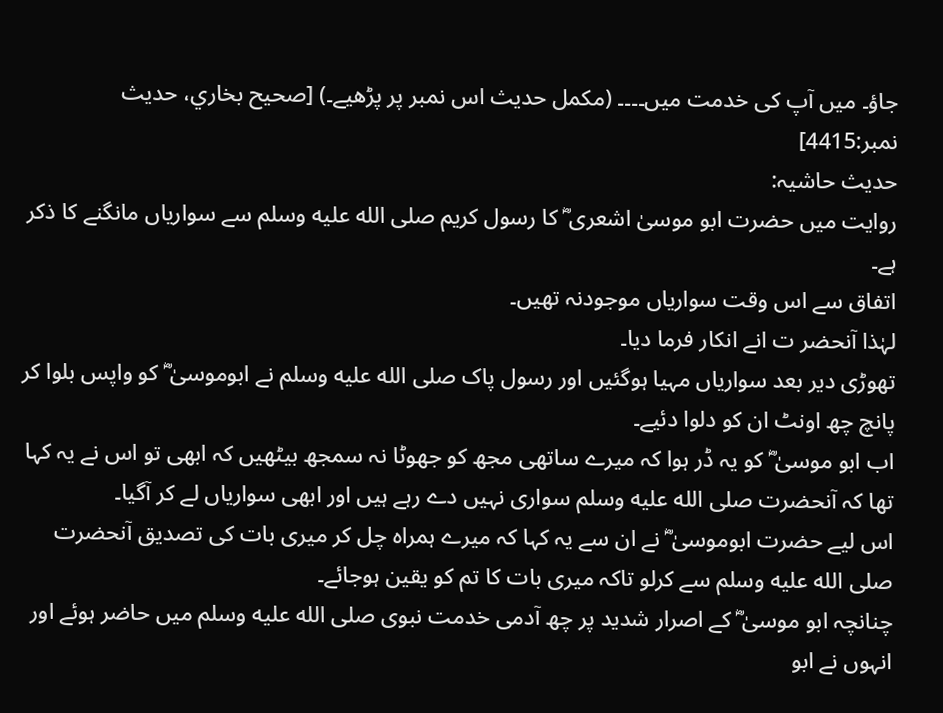جاؤ۔ میں آپ کی خدمت میں۔۔۔۔ (مکمل حدیث اس نمبر پر پڑھیے۔) [صحيح بخاري، حديث نمبر:4415]
حدیث حاشیہ:
روایت میں حضرت ابو موسیٰ اشعری ؓ کا رسول کریم صلى الله عليه وسلم سے سواریاں مانگنے کا ذکر ہے۔
اتفاق سے اس وقت سواریاں موجودنہ تھیں۔
لہٰذا آنحضر ت انے انکار فرما دیا۔
تھوڑی دیر بعد سواریاں مہیا ہوگئیں اور رسول پاک صلى الله عليه وسلم نے ابوموسیٰ ؓ کو واپس بلوا کر پانچ چھ اونٹ ان کو دلوا دئیے۔
اب ابو موسیٰ ؓ کو یہ ڈر ہوا کہ میرے ساتھی مجھ کو جھوٹا نہ سمجھ بیٹھيں کہ ابھی تو اس نے یہ کہا تھا کہ آنحضرت صلى الله عليه وسلم سواری نہیں دے رہے ہیں اور ابھی سواریاں لے کر آگیا۔
اس لیے حضرت ابوموسیٰ ؓ نے ان سے یہ کہا کہ میرے ہمراہ چل کر میری بات کی تصدیق آنحضرت صلى الله عليه وسلم سے کرلو تاکہ میری بات کا تم کو یقین ہوجائے۔
چنانچہ ابو موسیٰ ؓ کے اصرار شدید پر چھ آدمی خدمت نبوی صلى الله عليه وسلم میں حاضر ہوئے اور انہوں نے ابو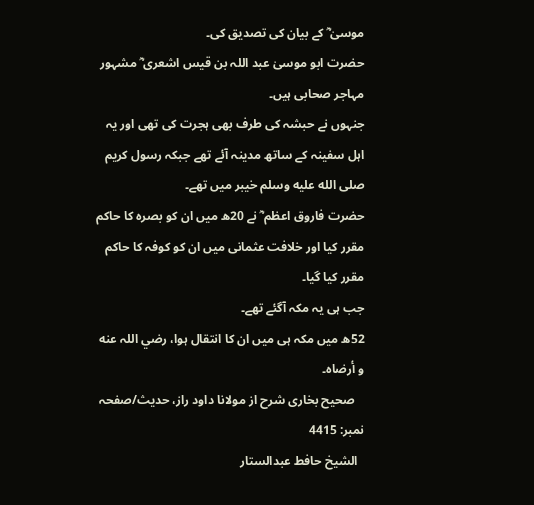موسیٰ ؓ کے بیان کی تصدیق کی۔
حضرت ابو موسیٰ عبد اللہ بن قیس اشعری ؓ مشہور مہاجر صحابی ہیں۔
جنہوں نے حبشہ کی طرف بھی ہجرت کی تھی اور یہ اہل سفینہ کے ساتھ مدینہ آئے تھے جبکہ رسول کریم صلى الله عليه وسلم خیبر میں تھے۔
حضرت فاروق اعظم ؓ نے 20ھ میں ان کو بصرہ کا حاکم مقرر کیا اور خلافت عثمانی میں ان کو کوفہ کا حاکم مقرر کیا گیا۔
جب ہی یہ مکہ آگئے تھے۔
52ھ میں مکہ ہی میں ان کا انتقال ہوا، رضي اللہ عنه و أرضاہ۔
   صحیح بخاری شرح از مولانا داود راز، حدیث/صفحہ نمبر: 4415
  الشيخ حافط عبدالستار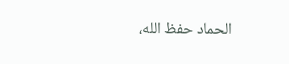الحماد حفظ الله،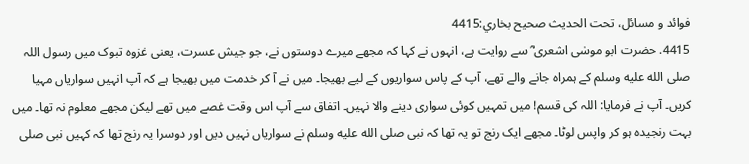فوائد و مسائل، تحت الحديث صحيح بخاري:4415
4415. حضرت ابو موسٰی اشعری ؓ سے روایت ہے، انہوں نے کہا کہ مجھے میرے دوستوں نے، جو جیش عسرت، یعنی غزوہ تبوک میں رسول اللہ صلى الله عليه وسلم کے ہمراہ جانے والے تھے، آپ کے پاس سواریوں کے لیے بھیجا۔ میں نے آ کر خدمت میں بھیجا ہے کہ آپ انہیں سواریاں مہیا کریں۔ آپ نے فرمایا: اللہ کی قسم! میں تمہیں کوئی سواری دینے والا نہیں۔ اتفاق سے آپ اس وقت غصے میں تھے لیکن مجھے معلوم نہ تھا۔ میں بہت رنجیدہ ہو کر واپس لوٹا۔ مجھے ایک رنج تو یہ تھا کہ نبی صلى الله عليه وسلم نے سواریاں نہیں دیں اور دوسرا یہ رنج تھا کہ کہیں نبی صلى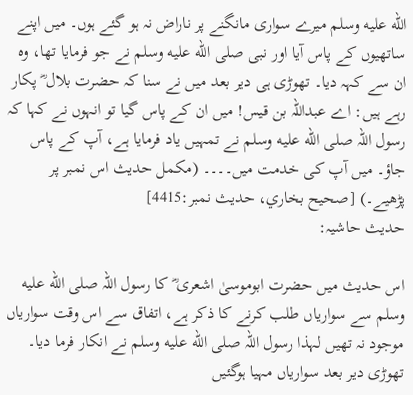الله عليه وسلم میرے سواری مانگنے پر ناراض نہ ہو گئے ہوں۔ میں اپنے ساتھیوں کے پاس آیا اور نبی صلى الله عليه وسلم نے جو فرمایا تھا، وہ ان سے کہہ دیا۔ تھوڑی ہی دیر بعد میں نے سنا کہ حضرت بلال ؓ پکار رہے ہیں: اے عبداللہ بن قیس! میں ان کے پاس گیا تو انہوں نے کہا کہ رسول اللہ صلى الله عليه وسلم نے تمہیں یاد فرمایا ہے، آپ کے پاس جاؤ۔ میں آپ کی خدمت میں۔۔۔۔ (مکمل حدیث اس نمبر پر پڑھیے۔) [صحيح بخاري، حديث نمبر:4415]
حدیث حاشیہ:

اس حدیث میں حضرت ابوموسیٰ اشعری ؓ کا رسول اللہ صلى الله عليه وسلم سے سواریاں طلب کرنے کا ذکر ہے، اتفاق سے اس وقت سواریاں موجود نہ تھیں لہذا رسول اللہ صلى الله عليه وسلم نے انکار فرما دیا۔
تھوڑی دیر بعد سواریاں مہیا ہوگئیں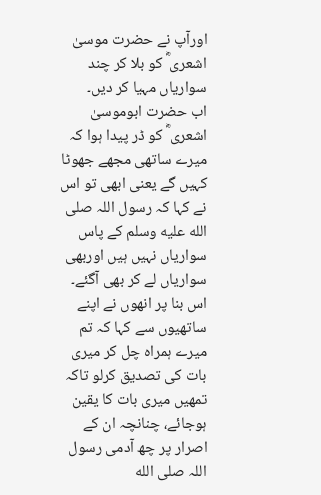اورآپ نے حضرت موسیٰ اشعری ؓ کو بلا کر چند سواریاں مہیا کر دیں۔
اب حضرت ابوموسیٰ اشعری ؓ کو ڈر پیدا ہوا کہ میرے ساتھی مجھے جھوٹا کہیں گے یعنی ابھی تو اس نے کہا کہ رسول اللہ صلى الله عليه وسلم کے پاس سواریاں نہیں ہیں اوربھی سواریاں لے کر بھی آگئے۔
اس بنا پر انھوں نے اپنے ساتھیوں سے کہا کہ تم میرے ہمراہ چل کر میری بات کی تصدیق کرلو تاکہ تمھیں میری بات کا یقین ہوجائے، چنانچہ ان کے اصرار پر چھ آدمی رسول اللہ صلى الله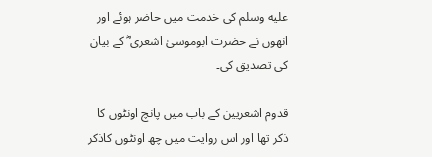عليه وسلم کی خدمت میں حاضر ہوئے اور انھوں نے حضرت ابوموسیٰ اشعری ؓ کے بیان کی تصدیق کی۔

قدوم اشعریین کے باب میں پانچ اونٹوں کا ذکر تھا اور اس روایت میں چھ اونٹوں کاذکر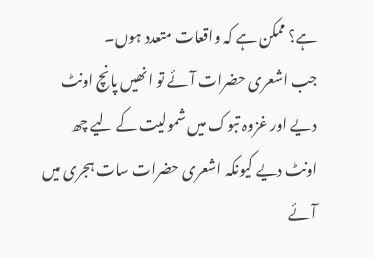ہے؟ ممکن ہے کہ واقعات متعدد ہوں۔
جب اشعری حضرات آئے تو انھیں پانچ اونٹ دیے اور غزوہ تبوک میں شمولیت کے لیے چھ اونٹ دیے کیونکہ اشعری حضرات سات ہجری میں آئے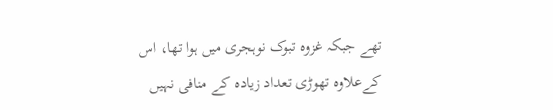تھے جبکہ غزوہ تبوک نوہجری میں ہوا تھا، اس کےعلاوہ تھوڑی تعداد زیادہ کے منافی نہیں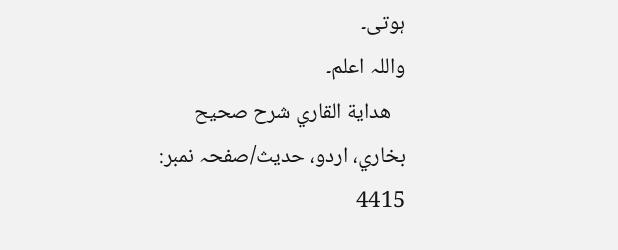ہوتی۔
واللہ اعلم۔
   هداية القاري شرح صحيح بخاري، اردو، حدیث/صفحہ نمبر: 4415